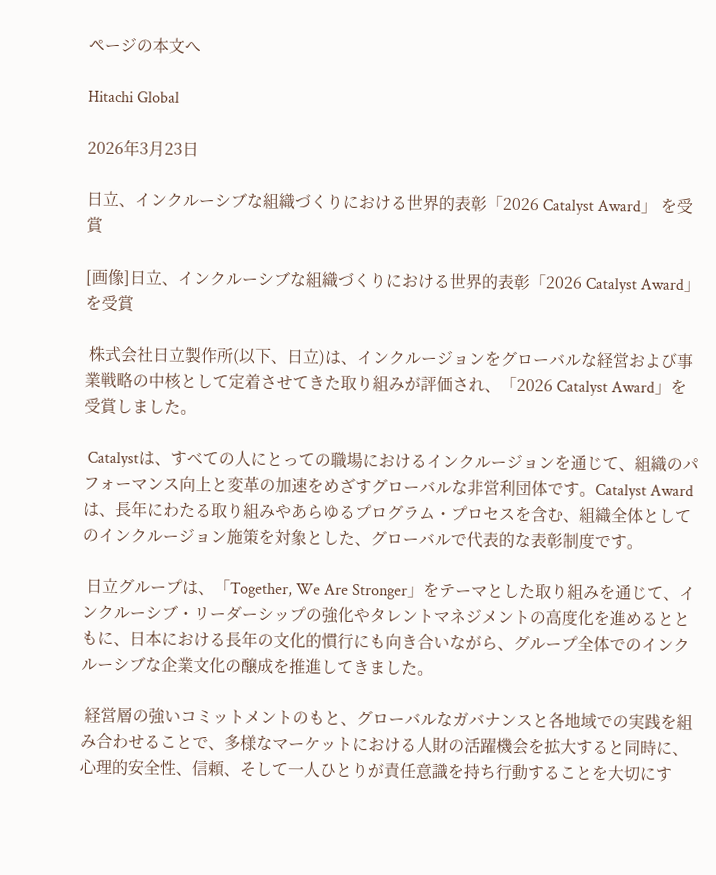ページの本文へ

Hitachi Global

2026年3月23日

日立、インクルーシブな組織づくりにおける世界的表彰「2026 Catalyst Award」 を受賞

[画像]日立、インクルーシブな組織づくりにおける世界的表彰「2026 Catalyst Award」 を受賞

 株式会社日立製作所(以下、日立)は、インクルージョンをグローバルな経営および事業戦略の中核として定着させてきた取り組みが評価され、「2026 Catalyst Award」を受賞しました。

 Catalystは、すべての人にとっての職場におけるインクルージョンを通じて、組織のパフォーマンス向上と変革の加速をめざすグローバルな非営利団体です。Catalyst Award は、長年にわたる取り組みやあらゆるプログラム・プロセスを含む、組織全体としてのインクルージョン施策を対象とした、グローバルで代表的な表彰制度です。

 日立グループは、「Together, We Are Stronger」をテーマとした取り組みを通じて、インクルーシブ・リーダーシップの強化やタレントマネジメントの高度化を進めるとともに、日本における長年の文化的慣行にも向き合いながら、グループ全体でのインクルーシブな企業文化の醸成を推進してきました。

 経営層の強いコミットメントのもと、グローバルなガバナンスと各地域での実践を組み合わせることで、多様なマーケットにおける人財の活躍機会を拡大すると同時に、心理的安全性、信頼、そして一人ひとりが責任意識を持ち行動することを大切にす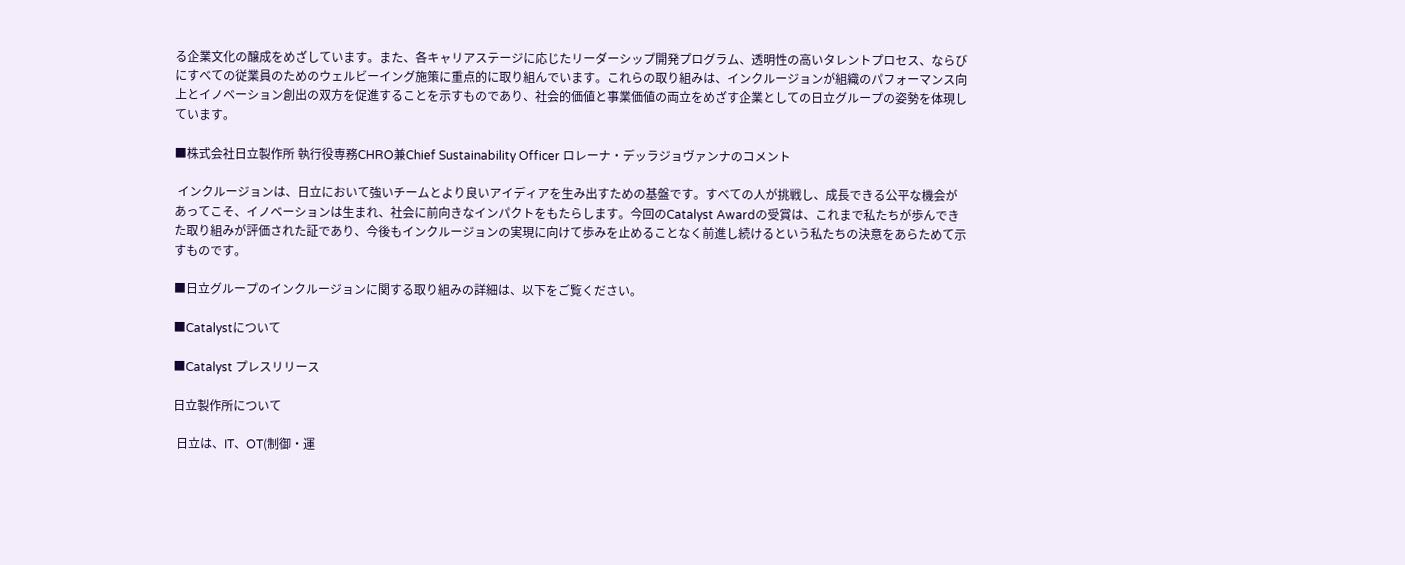る企業文化の醸成をめざしています。また、各キャリアステージに応じたリーダーシップ開発プログラム、透明性の高いタレントプロセス、ならびにすべての従業員のためのウェルビーイング施策に重点的に取り組んでいます。これらの取り組みは、インクルージョンが組織のパフォーマンス向上とイノベーション創出の双方を促進することを示すものであり、社会的価値と事業価値の両立をめざす企業としての日立グループの姿勢を体現しています。

■株式会社日立製作所 執行役専務CHRO兼Chief Sustainability Officer ロレーナ・デッラジョヴァンナのコメント

 インクルージョンは、日立において強いチームとより良いアイディアを生み出すための基盤です。すべての人が挑戦し、成長できる公平な機会があってこそ、イノベーションは生まれ、社会に前向きなインパクトをもたらします。今回のCatalyst Awardの受賞は、これまで私たちが歩んできた取り組みが評価された証であり、今後もインクルージョンの実現に向けて歩みを止めることなく前進し続けるという私たちの決意をあらためて示すものです。

■日立グループのインクルージョンに関する取り組みの詳細は、以下をご覧ください。

■Catalystについて

■Catalyst プレスリリース

日立製作所について

 日立は、IT、OT(制御・運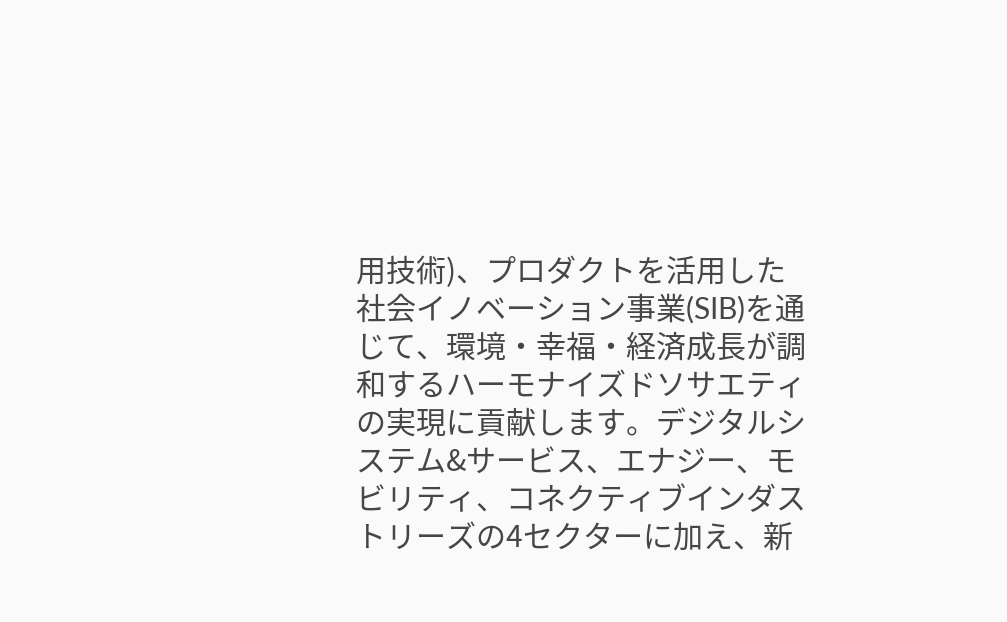用技術)、プロダクトを活用した社会イノベーション事業(SIB)を通じて、環境・幸福・経済成長が調和するハーモナイズドソサエティの実現に貢献します。デジタルシステム&サービス、エナジー、モビリティ、コネクティブインダストリーズの4セクターに加え、新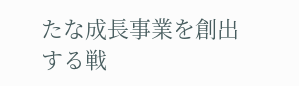たな成長事業を創出する戦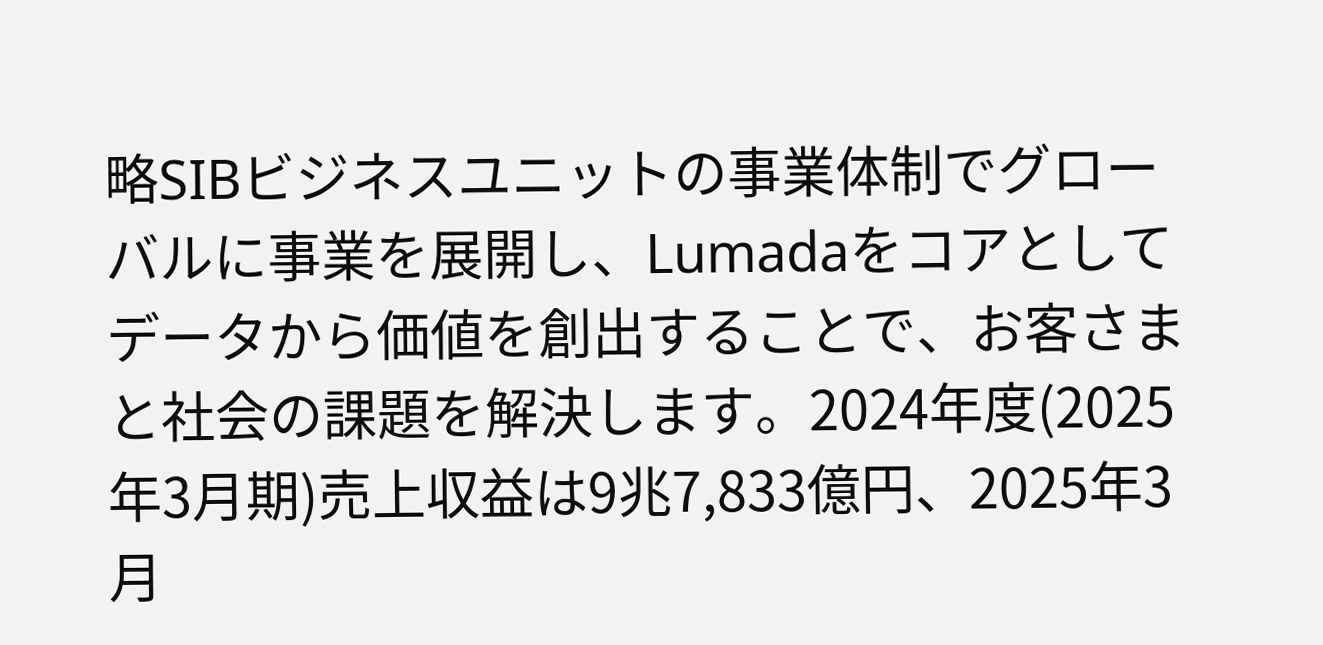略SIBビジネスユニットの事業体制でグローバルに事業を展開し、Lumadaをコアとしてデータから価値を創出することで、お客さまと社会の課題を解決します。2024年度(2025年3月期)売上収益は9兆7,833億円、2025年3月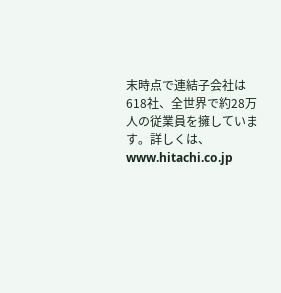末時点で連結子会社は618社、全世界で約28万人の従業員を擁しています。詳しくは、www.hitachi.co.jp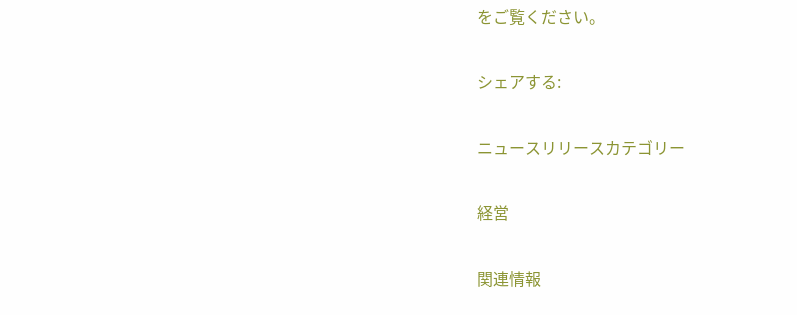をご覧ください。

シェアする:

ニュースリリースカテゴリー

経営

関連情報